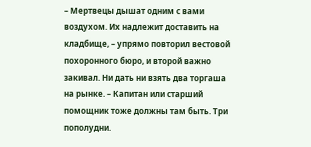– Мертвецы дышат одним с вами воздухом. Их надлежит доставить на кладбище, – упрямо повторил вестовой похоронного бюро, и второй важно закивал. Ни дать ни взять два торгаша на рынке. – Капитан или старший помощник тоже должны там быть. Три пополудни.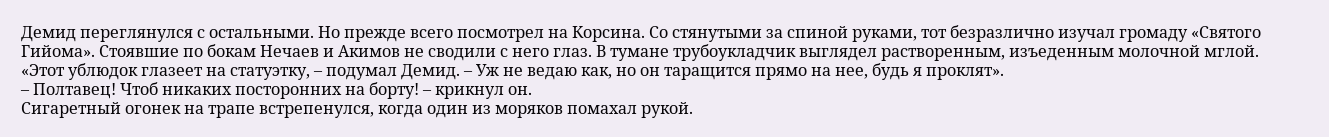Демид переглянулся с остальными. Но прежде всего посмотрел на Корсина. Со стянутыми за спиной руками, тот безразлично изучал громаду «Святого Гийома». Стоявшие по бокам Нечаев и Акимов не сводили с него глаз. В тумане трубоукладчик выглядел растворенным, изъеденным молочной мглой.
«Этот ублюдок глазеет на статуэтку, – подумал Демид. – Уж не ведаю как, но он таращится прямо на нее, будь я проклят».
– Полтавец! Чтоб никаких посторонних на борту! – крикнул он.
Сигаретный огонек на трапе встрепенулся, когда один из моряков помахал рукой.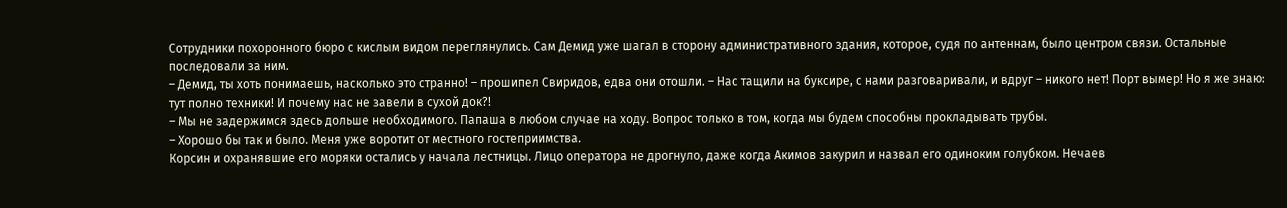Сотрудники похоронного бюро с кислым видом переглянулись. Сам Демид уже шагал в сторону административного здания, которое, судя по антеннам, было центром связи. Остальные последовали за ним.
– Демид, ты хоть понимаешь, насколько это странно! – прошипел Свиридов, едва они отошли. – Нас тащили на буксире, с нами разговаривали, и вдруг – никого нет! Порт вымер! Но я же знаю: тут полно техники! И почему нас не завели в сухой док?!
– Мы не задержимся здесь дольше необходимого. Папаша в любом случае на ходу. Вопрос только в том, когда мы будем способны прокладывать трубы.
– Хорошо бы так и было. Меня уже воротит от местного гостеприимства.
Корсин и охранявшие его моряки остались у начала лестницы. Лицо оператора не дрогнуло, даже когда Акимов закурил и назвал его одиноким голубком. Нечаев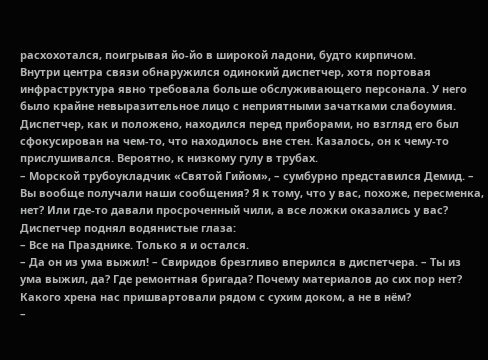расхохотался, поигрывая йо-йо в широкой ладони, будто кирпичом.
Внутри центра связи обнаружился одинокий диспетчер, хотя портовая инфраструктура явно требовала больше обслуживающего персонала. У него было крайне невыразительное лицо с неприятными зачатками слабоумия. Диспетчер, как и положено, находился перед приборами, но взгляд его был сфокусирован на чем-то, что находилось вне стен. Казалось, он к чему-то прислушивался. Вероятно, к низкому гулу в трубах.
– Морской трубоукладчик «Святой Гийом», – сумбурно представился Демид. – Вы вообще получали наши сообщения? Я к тому, что у вас, похоже, пересменка, нет? Или где-то давали просроченный чили, а все ложки оказались у вас?
Диспетчер поднял водянистые глаза:
– Все на Празднике. Только я и остался.
– Да он из ума выжил! – Свиридов брезгливо вперился в диспетчера. – Ты из ума выжил, да? Где ремонтная бригада? Почему материалов до сих пор нет? Какого хрена нас пришвартовали рядом с сухим доком, а не в нём?
–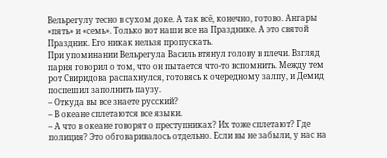Вельрегулу тесно в сухом доке. А так всё, конечно, готово. Ангары «пять» и «семь». Только вот наши все на Празднике. А это святой Праздник. Его никак нельзя пропускать.
При упоминании Вельрегула Василь втянул голову в плечи. Взгляд парня говорил о том, что он пытается что-то вспомнить. Между тем рот Свиридова распахнулся, готовясь к очередному залпу, и Демид поспешил заполнить паузу.
– Откуда вы все знаете русский?
– В океане сплетаются все языки.
– А что в океане говорят о преступниках? Их тоже сплетают? Где полиция? Это обговаривалось отдельно. Если вы не забыли, у нас на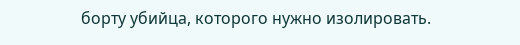борту убийца, которого нужно изолировать.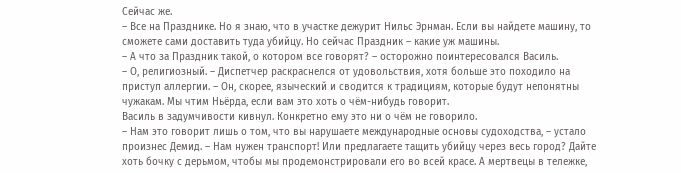Сейчас же.
– Все на Празднике. Но я знаю, что в участке дежурит Нильс Эрнман. Если вы найдете машину, то сможете сами доставить туда убийцу. Но сейчас Праздник – какие уж машины.
– А что за Праздник такой, о котором все говорят? – осторожно поинтересовался Василь.
– О, религиозный. – Диспетчер раскраснелся от удовольствия, хотя больше это походило на приступ аллергии. – Он, скорее, языческий и сводится к традициям, которые будут непонятны чужакам. Мы чтим Ньёрда, если вам это хоть о чём-нибудь говорит.
Василь в задумчивости кивнул. Конкретно ему это ни о чём не говорило.
– Нам это говорит лишь о том, что вы нарушаете международные основы судоходства, – устало произнес Демид. – Нам нужен транспорт! Или предлагаете тащить убийцу через весь город? Дайте хоть бочку с дерьмом, чтобы мы продемонстрировали его во всей красе. А мертвецы в тележке,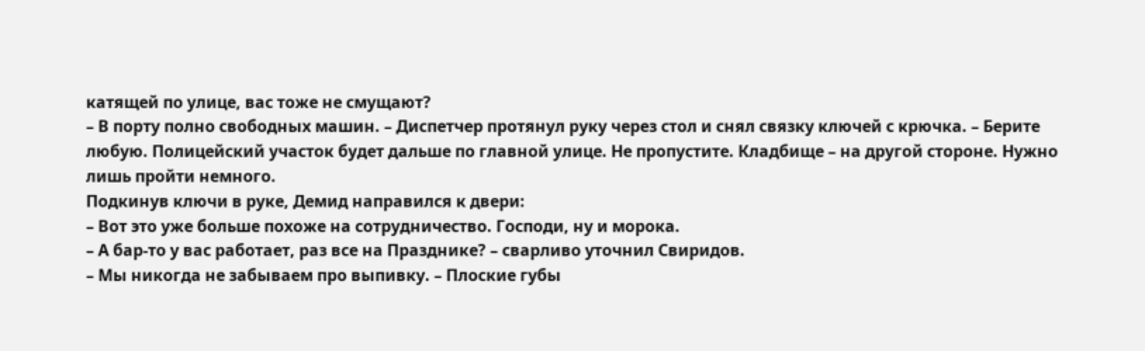катящей по улице, вас тоже не смущают?
– В порту полно свободных машин. – Диспетчер протянул руку через стол и снял связку ключей с крючка. – Берите любую. Полицейский участок будет дальше по главной улице. Не пропустите. Кладбище – на другой стороне. Нужно лишь пройти немного.
Подкинув ключи в руке, Демид направился к двери:
– Вот это уже больше похоже на сотрудничество. Господи, ну и морока.
– А бар-то у вас работает, раз все на Празднике? – сварливо уточнил Свиридов.
– Мы никогда не забываем про выпивку. – Плоские губы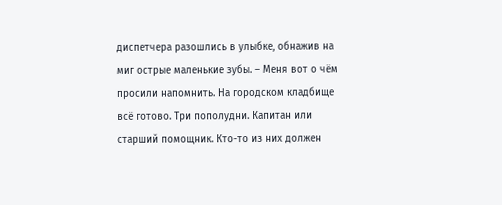диспетчера разошлись в улыбке, обнажив на миг острые маленькие зубы. – Меня вот о чём просили напомнить. На городском кладбище всё готово. Три пополудни. Капитан или старший помощник. Кто-то из них должен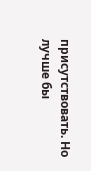присутствовать. Но лучше бы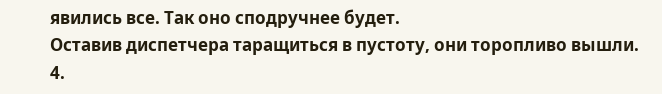явились все. Так оно сподручнее будет.
Оставив диспетчера таращиться в пустоту, они торопливо вышли.
4.